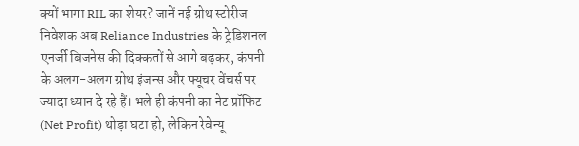क्यों भागा RIL का शेयर? जानें नई ग्रोथ स्टोरीज
निवेशक अब Reliance Industries के ट्रेडिशनल एनर्जी बिजनेस की दिक्कतों से आगे बढ़कर, कंपनी के अलग-अलग ग्रोथ इंजन्स और फ्यूचर वेंचर्स पर ज्यादा ध्यान दे रहे हैं। भले ही कंपनी का नेट प्रॉफिट (Net Profit) थोड़ा घटा हो, लेकिन रेवेन्यू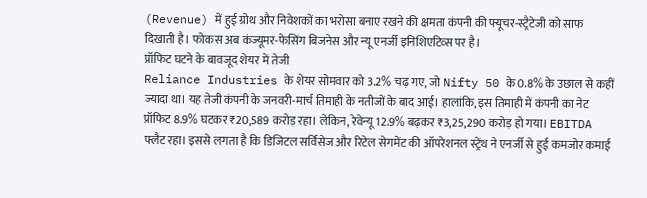(Revenue) में हुई ग्रोथ और निवेशकों का भरोसा बनाए रखने की क्षमता कंपनी की फ्यूचर-स्ट्रैटेजी को साफ दिखाती है। फोकस अब कंज्यूमर-फेसिंग बिजनेस और न्यू एनर्जी इनिशिएटिव्स पर है।
प्रॉफिट घटने के बावजूद शेयर में तेजी
Reliance Industries के शेयर सोमवार को 3.2% चढ़ गए, जो Nifty 50 के 0.8% के उछाल से कहीं ज्यादा था। यह तेजी कंपनी के जनवरी-मार्च तिमाही के नतीजों के बाद आई। हालांकि, इस तिमाही में कंपनी का नेट प्रॉफिट 8.9% घटकर ₹20,589 करोड़ रहा। लेकिन, रेवेन्यू 12.9% बढ़कर ₹3,25,290 करोड़ हो गया। EBITDA फ्लैट रहा। इससे लगता है कि डिजिटल सर्विसेज और रिटेल सेगमेंट की ऑपरेशनल स्ट्रेंथ ने एनर्जी से हुई कमजोर कमाई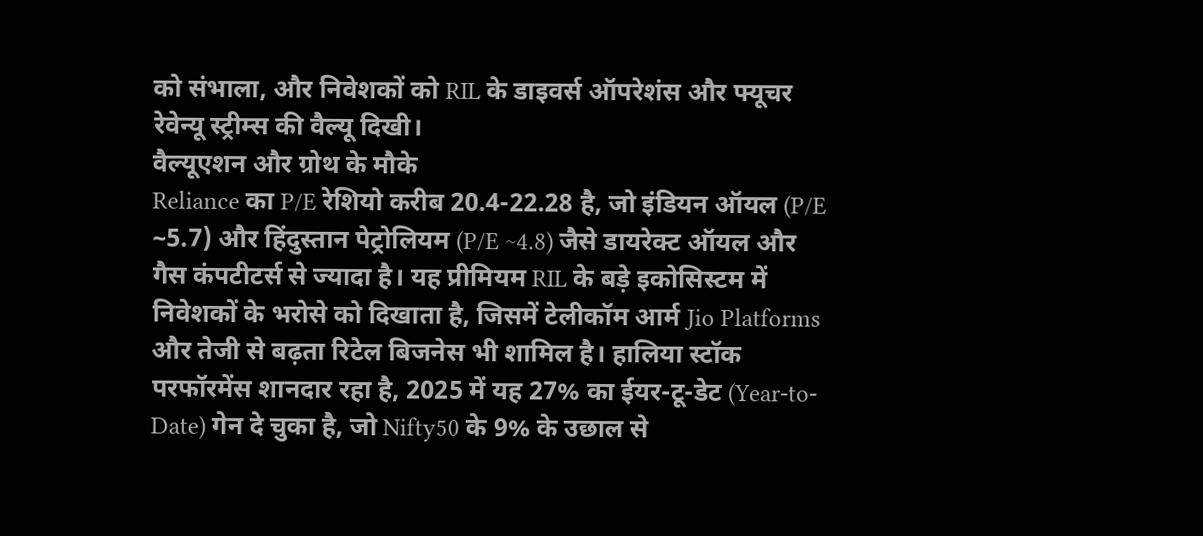को संभाला, और निवेशकों को RIL के डाइवर्स ऑपरेशंस और फ्यूचर रेवेन्यू स्ट्रीम्स की वैल्यू दिखी।
वैल्यूएशन और ग्रोथ के मौके
Reliance का P/E रेशियो करीब 20.4-22.28 है, जो इंडियन ऑयल (P/E ~5.7) और हिंदुस्तान पेट्रोलियम (P/E ~4.8) जैसे डायरेक्ट ऑयल और गैस कंपटीटर्स से ज्यादा है। यह प्रीमियम RIL के बड़े इकोसिस्टम में निवेशकों के भरोसे को दिखाता है, जिसमें टेलीकॉम आर्म Jio Platforms और तेजी से बढ़ता रिटेल बिजनेस भी शामिल है। हालिया स्टॉक परफॉरमेंस शानदार रहा है, 2025 में यह 27% का ईयर-टू-डेट (Year-to-Date) गेन दे चुका है, जो Nifty50 के 9% के उछाल से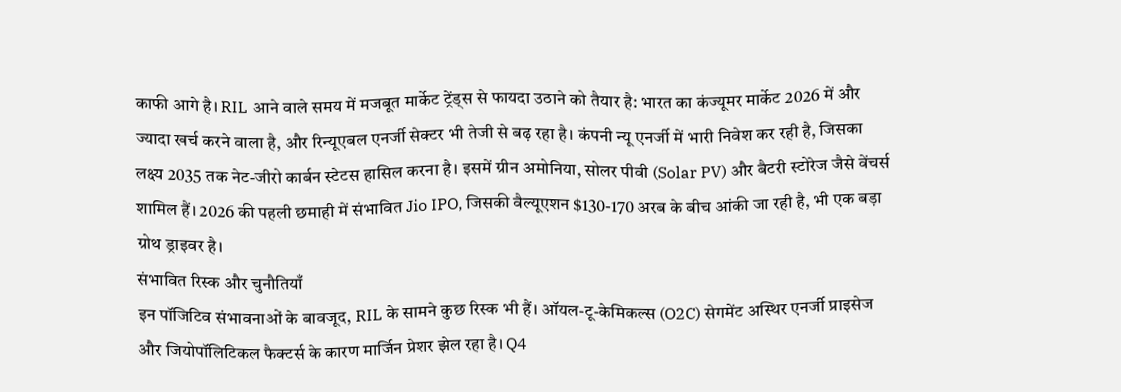काफी आगे है। RIL आने वाले समय में मजबूत मार्केट ट्रेंड्स से फायदा उठाने को तैयार है: भारत का कंज्यूमर मार्केट 2026 में और ज्यादा खर्च करने वाला है, और रिन्यूएबल एनर्जी सेक्टर भी तेजी से बढ़ रहा है। कंपनी न्यू एनर्जी में भारी निवेश कर रही है, जिसका लक्ष्य 2035 तक नेट-जीरो कार्बन स्टेटस हासिल करना है। इसमें ग्रीन अमोनिया, सोलर पीवी (Solar PV) और बैटरी स्टोरेज जैसे वेंचर्स शामिल हैं। 2026 की पहली छमाही में संभावित Jio IPO, जिसकी वैल्यूएशन $130-170 अरब के बीच आंकी जा रही है, भी एक बड़ा ग्रोथ ड्राइवर है।
संभावित रिस्क और चुनौतियाँ
इन पॉजिटिव संभावनाओं के बावजूद, RIL के सामने कुछ रिस्क भी हैं। ऑयल-टू-केमिकल्स (O2C) सेगमेंट अस्थिर एनर्जी प्राइसेज और जियोपॉलिटिकल फैक्टर्स के कारण मार्जिन प्रेशर झेल रहा है। Q4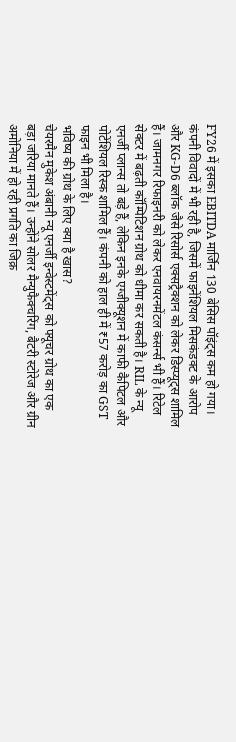FY26 में इसका EBITDA मार्जिन 130 बेसिस पॉइंट्स कम हो गया। कंपनी विवादों में भी रही है, जिसमें फाइनेंशियल मिसकंडक्ट के आरोप और KG-D6 ब्लॉक जैसे रिसोर्स एक्सट्रैक्शन को लेकर डिस्प्यूट्स शामिल हैं। जामनगर रिफाइनरी को लेकर एनवायरनमेंटल कंसर्न्स भी हैं। रिटेल सेक्टर में बढ़ती कॉम्पिटिशन ग्रोथ को धीमा कर सकती है। RIL के न्यू एनर्जी प्लान्स तो बड़े हैं, लेकिन इनके एग्जीक्यूशन में काफी कैपिटल और पोटेंशियल रिस्क शामिल हैं। कंपनी को हाल ही में ₹57 करोड़ का GST फाइन भी मिला है।
भविष्य की ग्रोथ के लिए क्या है खास?
चेयरमैन मुकेश अंबानी न्यू एनर्जी इन्वेस्टमेंट्स को फ्यूचर ग्रोथ का एक बड़ा जरिया मानते हैं। उन्होंने सोलर मैन्युफैक्चरिंग, बैटरी स्टोरेज और ग्रीन अमोनिया में हो रही प्रगति का जिक्र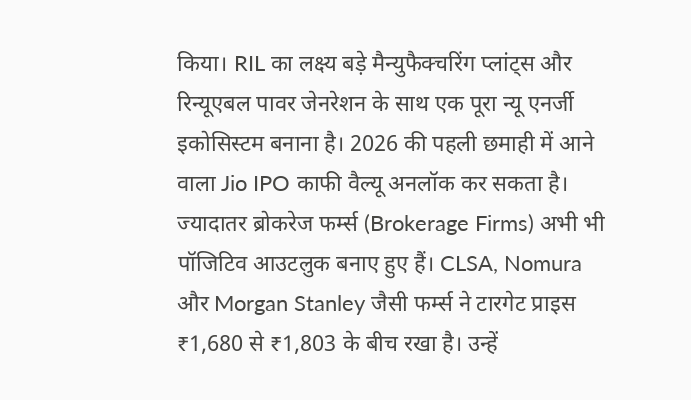किया। RIL का लक्ष्य बड़े मैन्युफैक्चरिंग प्लांट्स और रिन्यूएबल पावर जेनरेशन के साथ एक पूरा न्यू एनर्जी इकोसिस्टम बनाना है। 2026 की पहली छमाही में आने वाला Jio IPO काफी वैल्यू अनलॉक कर सकता है। ज्यादातर ब्रोकरेज फर्म्स (Brokerage Firms) अभी भी पॉजिटिव आउटलुक बनाए हुए हैं। CLSA, Nomura और Morgan Stanley जैसी फर्म्स ने टारगेट प्राइस ₹1,680 से ₹1,803 के बीच रखा है। उन्हें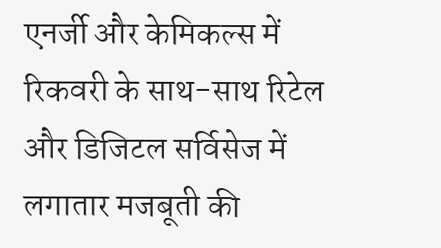एनर्जी और केमिकल्स में रिकवरी के साथ-साथ रिटेल और डिजिटल सर्विसेज में लगातार मजबूती की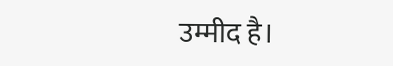उम्मीद है।